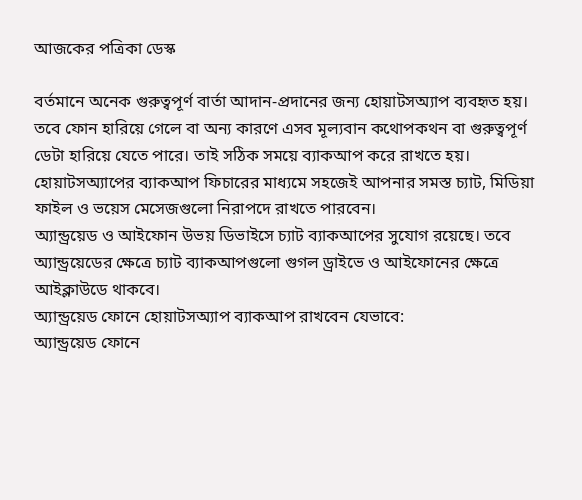আজকের পত্রিকা ডেস্ক

বর্তমানে অনেক গুরুত্বপূর্ণ বার্তা আদান-প্রদানের জন্য হোয়াটসঅ্যাপ ব্যবহৃত হয়। তবে ফোন হারিয়ে গেলে বা অন্য কারণে এসব মূল্যবান কথোপকথন বা গুরুত্বপূর্ণ ডেটা হারিয়ে যেতে পারে। তাই সঠিক সময়ে ব্যাকআপ করে রাখতে হয়। হোয়াটসঅ্যাপের ব্যাকআপ ফিচারের মাধ্যমে সহজেই আপনার সমস্ত চ্যাট, মিডিয়া ফাইল ও ভয়েস মেসেজগুলো নিরাপদে রাখতে পারবেন।
অ্যান্ড্রয়েড ও আইফোন উভয় ডিভাইসে চ্যাট ব্যাকআপের সুযোগ রয়েছে। তবে অ্যান্ড্রয়েডের ক্ষেত্রে চ্যাট ব্যাকআপগুলো গুগল ড্রাইভে ও আইফোনের ক্ষেত্রে আইক্লাউডে থাকবে।
অ্যান্ড্রয়েড ফোনে হোয়াটসঅ্যাপ ব্যাকআপ রাখবেন যেভাবে:
অ্যান্ড্রয়েড ফোনে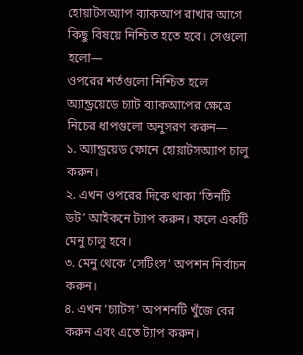হোয়াটসঅ্যাপ ব্যাকআপ রাখার আগে কিছু বিষয়ে নিশ্চিত হতে হবে। সেগুলো হলো—
ওপরের শর্তগুলো নিশ্চিত হলে অ্যান্ড্রয়েডে চ্যাট ব্যাকআপের ক্ষেত্রে নিচের ধাপগুলো অনুসরণ করুন—
১. অ্যান্ড্রয়েড ফোনে হোয়াটসঅ্যাপ চালু করুন।
২. এখন ওপরের দিকে থাকা ‘তিনটি ডট’ আইকনে ট্যাপ করুন। ফলে একটি মেনু চালু হবে।
৩. মেনু থেকে ‘সেটিংস’ অপশন নির্বাচন করুন।
৪. এখন ‘চ্যাটস’ অপশনটি খুঁজে বের করুন এবং এতে ট্যাপ করুন।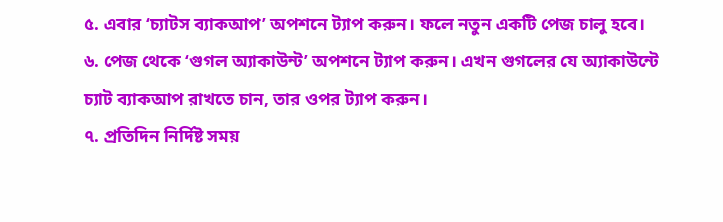৫. এবার ‘চ্যাটস ব্যাকআপ’ অপশনে ট্যাপ করুন। ফলে নতুন একটি পেজ চালু হবে।
৬. পেজ থেকে ‘গুগল অ্যাকাউন্ট’ অপশনে ট্যাপ করুন। এখন গুগলের যে অ্যাকাউন্টে চ্যাট ব্যাকআপ রাখতে চান, তার ওপর ট্যাপ করুন।
৭. প্রতিদিন নির্দিষ্ট সময়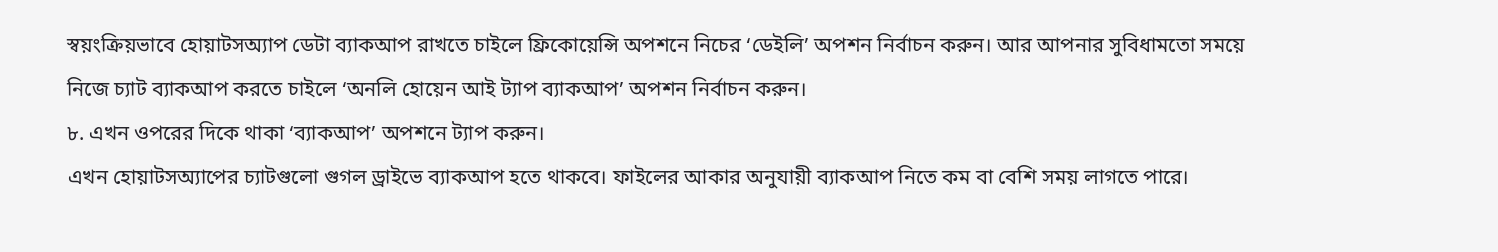স্বয়ংক্রিয়ভাবে হোয়াটসঅ্যাপ ডেটা ব্যাকআপ রাখতে চাইলে ফ্রিকোয়েন্সি অপশনে নিচের ‘ডেইলি’ অপশন নির্বাচন করুন। আর আপনার সুবিধামতো সময়ে নিজে চ্যাট ব্যাকআপ করতে চাইলে ‘অনলি হোয়েন আই ট্যাপ ব্যাকআপ’ অপশন নির্বাচন করুন।
৮. এখন ওপরের দিকে থাকা ‘ব্যাকআপ’ অপশনে ট্যাপ করুন।
এখন হোয়াটসঅ্যাপের চ্যাটগুলো গুগল ড্রাইভে ব্যাকআপ হতে থাকবে। ফাইলের আকার অনুযায়ী ব্যাকআপ নিতে কম বা বেশি সময় লাগতে পারে।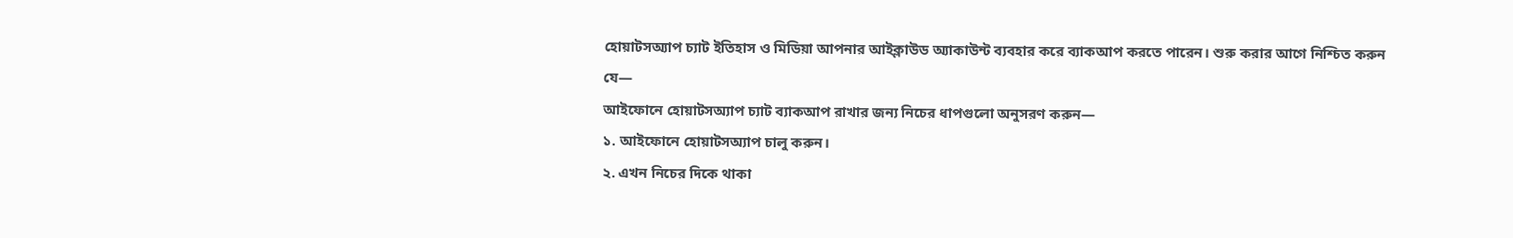হোয়াটসঅ্যাপ চ্যাট ইতিহাস ও মিডিয়া আপনার আইক্লাউড অ্যাকাউন্ট ব্যবহার করে ব্যাকআপ করতে পারেন। শুরু করার আগে নিশ্চিত করুন যে—
আইফোনে হোয়াটসঅ্যাপ চ্যাট ব্যাকআপ রাখার জন্য নিচের ধাপগুলো অনুসরণ করুন—
১. আইফোনে হোয়াটসঅ্যাপ চালু করুন।
২. এখন নিচের দিকে থাকা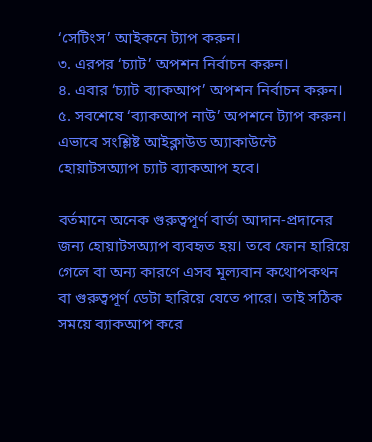‘সেটিংস’ আইকনে ট্যাপ করুন।
৩. এরপর ‘চ্যাট’ অপশন নির্বাচন করুন।
৪. এবার ‘চ্যাট ব্যাকআপ’ অপশন নির্বাচন করুন।
৫. সবশেষে ‘ব্যাকআপ নাউ’ অপশনে ট্যাপ করুন।
এভাবে সংশ্লিষ্ট আইক্লাউড অ্যাকাউন্টে হোয়াটসঅ্যাপ চ্যাট ব্যাকআপ হবে।

বর্তমানে অনেক গুরুত্বপূর্ণ বার্তা আদান-প্রদানের জন্য হোয়াটসঅ্যাপ ব্যবহৃত হয়। তবে ফোন হারিয়ে গেলে বা অন্য কারণে এসব মূল্যবান কথোপকথন বা গুরুত্বপূর্ণ ডেটা হারিয়ে যেতে পারে। তাই সঠিক সময়ে ব্যাকআপ করে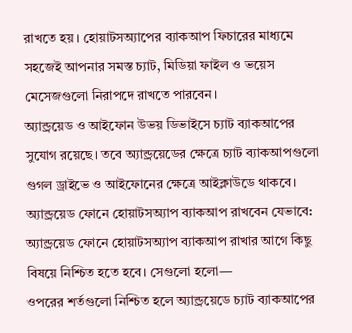রাখতে হয়। হোয়াটসঅ্যাপের ব্যাকআপ ফিচারের মাধ্যমে সহজেই আপনার সমস্ত চ্যাট, মিডিয়া ফাইল ও ভয়েস মেসেজগুলো নিরাপদে রাখতে পারবেন।
অ্যান্ড্রয়েড ও আইফোন উভয় ডিভাইসে চ্যাট ব্যাকআপের সুযোগ রয়েছে। তবে অ্যান্ড্রয়েডের ক্ষেত্রে চ্যাট ব্যাকআপগুলো গুগল ড্রাইভে ও আইফোনের ক্ষেত্রে আইক্লাউডে থাকবে।
অ্যান্ড্রয়েড ফোনে হোয়াটসঅ্যাপ ব্যাকআপ রাখবেন যেভাবে:
অ্যান্ড্রয়েড ফোনে হোয়াটসঅ্যাপ ব্যাকআপ রাখার আগে কিছু বিষয়ে নিশ্চিত হতে হবে। সেগুলো হলো—
ওপরের শর্তগুলো নিশ্চিত হলে অ্যান্ড্রয়েডে চ্যাট ব্যাকআপের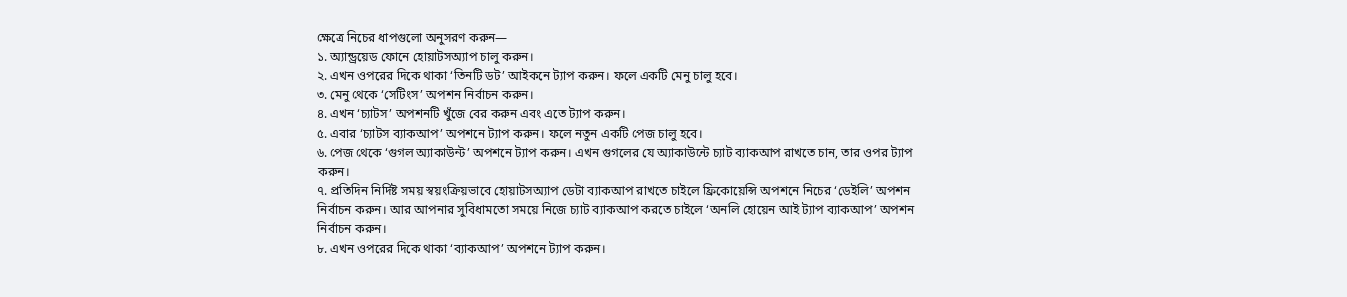ক্ষেত্রে নিচের ধাপগুলো অনুসরণ করুন—
১. অ্যান্ড্রয়েড ফোনে হোয়াটসঅ্যাপ চালু করুন।
২. এখন ওপরের দিকে থাকা ‘তিনটি ডট’ আইকনে ট্যাপ করুন। ফলে একটি মেনু চালু হবে।
৩. মেনু থেকে ‘সেটিংস’ অপশন নির্বাচন করুন।
৪. এখন ‘চ্যাটস’ অপশনটি খুঁজে বের করুন এবং এতে ট্যাপ করুন।
৫. এবার ‘চ্যাটস ব্যাকআপ’ অপশনে ট্যাপ করুন। ফলে নতুন একটি পেজ চালু হবে।
৬. পেজ থেকে ‘গুগল অ্যাকাউন্ট’ অপশনে ট্যাপ করুন। এখন গুগলের যে অ্যাকাউন্টে চ্যাট ব্যাকআপ রাখতে চান, তার ওপর ট্যাপ করুন।
৭. প্রতিদিন নির্দিষ্ট সময় স্বয়ংক্রিয়ভাবে হোয়াটসঅ্যাপ ডেটা ব্যাকআপ রাখতে চাইলে ফ্রিকোয়েন্সি অপশনে নিচের ‘ডেইলি’ অপশন নির্বাচন করুন। আর আপনার সুবিধামতো সময়ে নিজে চ্যাট ব্যাকআপ করতে চাইলে ‘অনলি হোয়েন আই ট্যাপ ব্যাকআপ’ অপশন নির্বাচন করুন।
৮. এখন ওপরের দিকে থাকা ‘ব্যাকআপ’ অপশনে ট্যাপ করুন।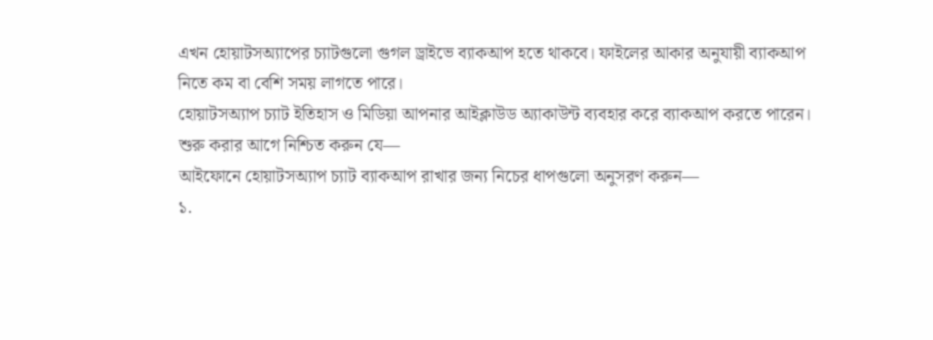এখন হোয়াটসঅ্যাপের চ্যাটগুলো গুগল ড্রাইভে ব্যাকআপ হতে থাকবে। ফাইলের আকার অনুযায়ী ব্যাকআপ নিতে কম বা বেশি সময় লাগতে পারে।
হোয়াটসঅ্যাপ চ্যাট ইতিহাস ও মিডিয়া আপনার আইক্লাউড অ্যাকাউন্ট ব্যবহার করে ব্যাকআপ করতে পারেন। শুরু করার আগে নিশ্চিত করুন যে—
আইফোনে হোয়াটসঅ্যাপ চ্যাট ব্যাকআপ রাখার জন্য নিচের ধাপগুলো অনুসরণ করুন—
১.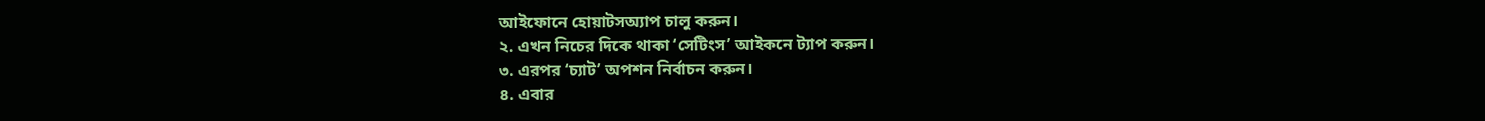আইফোনে হোয়াটসঅ্যাপ চালু করুন।
২. এখন নিচের দিকে থাকা ‘সেটিংস’ আইকনে ট্যাপ করুন।
৩. এরপর ‘চ্যাট’ অপশন নির্বাচন করুন।
৪. এবার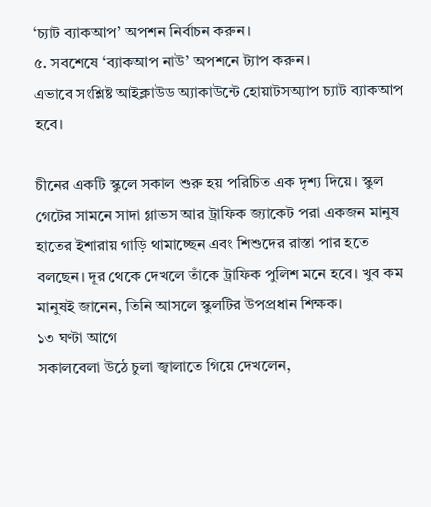‘চ্যাট ব্যাকআপ’ অপশন নির্বাচন করুন।
৫. সবশেষে ‘ব্যাকআপ নাউ’ অপশনে ট্যাপ করুন।
এভাবে সংশ্লিষ্ট আইক্লাউড অ্যাকাউন্টে হোয়াটসঅ্যাপ চ্যাট ব্যাকআপ হবে।

চীনের একটি স্কুলে সকাল শুরু হয় পরিচিত এক দৃশ্য দিয়ে। স্কুল গেটের সামনে সাদা গ্লাভস আর ট্রাফিক জ্যাকেট পরা একজন মানুষ হাতের ইশারায় গাড়ি থামাচ্ছেন এবং শিশুদের রাস্তা পার হতে বলছেন। দূর থেকে দেখলে তাঁকে ট্রাফিক পুলিশ মনে হবে। খুব কম মানুষই জানেন, তিনি আসলে স্কুলটির উপপ্রধান শিক্ষক।
১৩ ঘণ্টা আগে
সকালবেলা উঠে চুলা জ্বালাতে গিয়ে দেখলেন,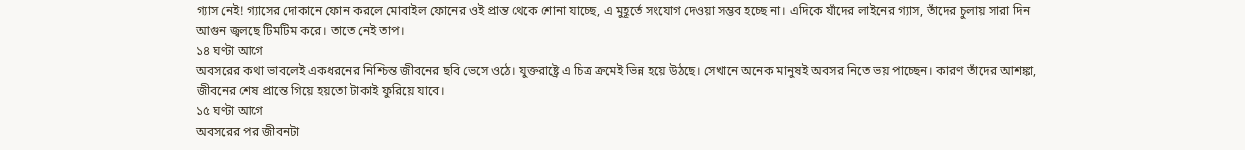গ্যাস নেই! গ্যাসের দোকানে ফোন করলে মোবাইল ফোনের ওই প্রান্ত থেকে শোনা যাচ্ছে, এ মুহূর্তে সংযোগ দেওয়া সম্ভব হচ্ছে না। এদিকে যাঁদের লাইনের গ্যাস, তাঁদের চুলায় সারা দিন আগুন জ্বলছে টিমটিম করে। তাতে নেই তাপ।
১৪ ঘণ্টা আগে
অবসরের কথা ভাবলেই একধরনের নিশ্চিন্ত জীবনের ছবি ভেসে ওঠে। যুক্তরাষ্ট্রে এ চিত্র ক্রমেই ভিন্ন হয়ে উঠছে। সেখানে অনেক মানুষই অবসর নিতে ভয় পাচ্ছেন। কারণ তাঁদের আশঙ্কা, জীবনের শেষ প্রান্তে গিয়ে হয়তো টাকাই ফুরিয়ে যাবে।
১৫ ঘণ্টা আগে
অবসরের পর জীবনটা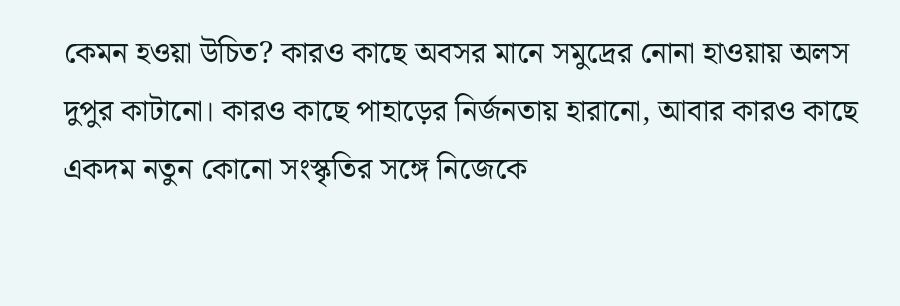কেমন হওয়া উচিত? কারও কাছে অবসর মানে সমুদ্রের নোনা হাওয়ায় অলস দুপুর কাটানো। কারও কাছে পাহাড়ের নির্জনতায় হারানো, আবার কারও কাছে একদম নতুন কোনো সংস্কৃতির সঙ্গে নিজেকে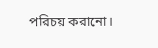পরিচয় করানো।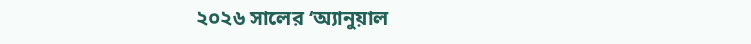২০২৬ সালের ‘অ্যানুয়াল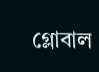গ্লোবাল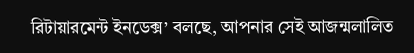রিটায়ারমেন্ট ইনডেক্স’ বলছে, আপনার সেই আজন্মলালিত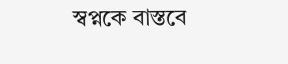স্বপ্নকে বাস্তবে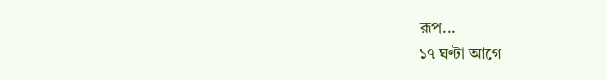রূপ...
১৭ ঘণ্টা আগে